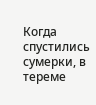Когда спустились сумерки, в тереме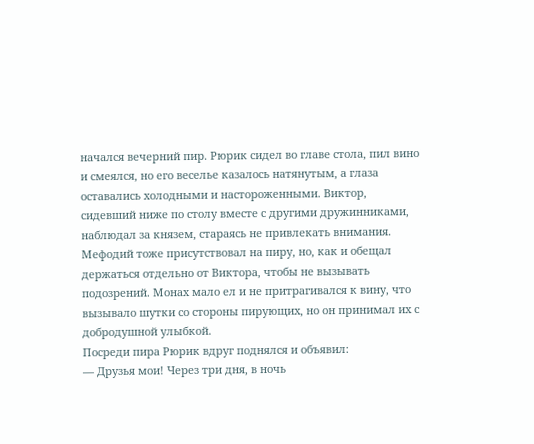начался вечерний пир. Рюрик сидел во главе стола, пил вино и смеялся, но его веселье казалось натянутым, а глаза оставались холодными и настороженными. Виктор, сидевший ниже по столу вместе с другими дружинниками, наблюдал за князем, стараясь не привлекать внимания.
Мефодий тоже присутствовал на пиру, но, как и обещал держаться отдельно от Виктора, чтобы не вызывать подозрений. Монах мало ел и не притрагивался к вину, что вызывало шутки со стороны пирующих, но он принимал их с добродушной улыбкой.
Посреди пира Рюрик вдруг поднялся и объявил:
— Друзья мои! Через три дня, в ночь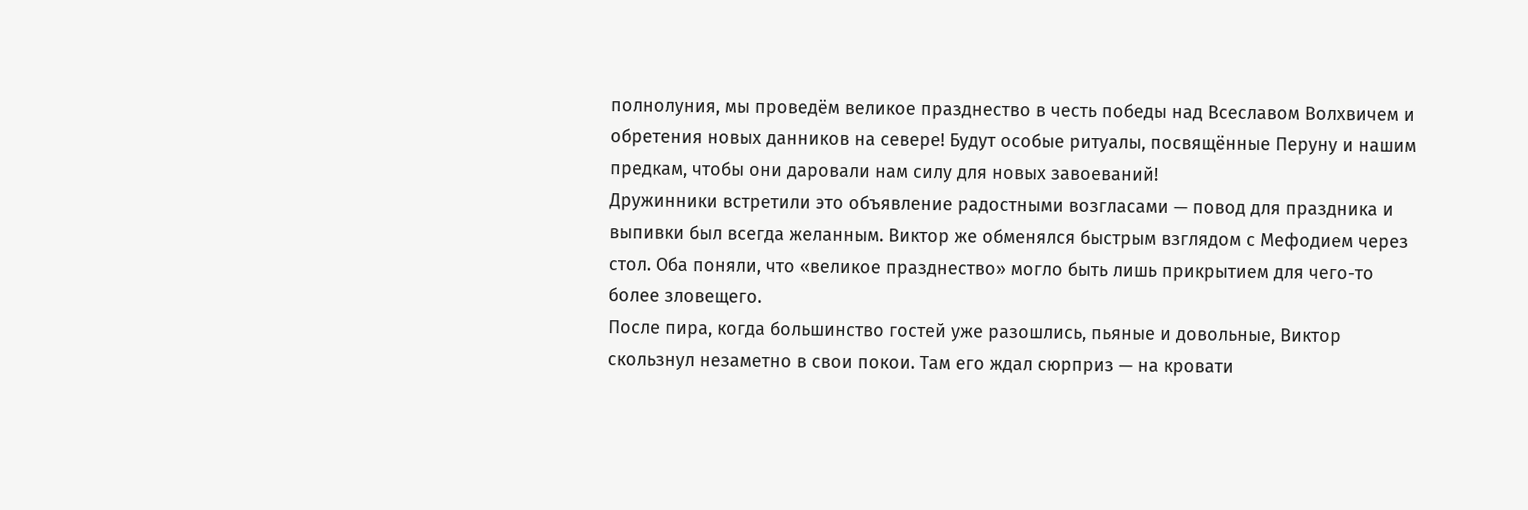полнолуния, мы проведём великое празднество в честь победы над Всеславом Волхвичем и обретения новых данников на севере! Будут особые ритуалы, посвящённые Перуну и нашим предкам, чтобы они даровали нам силу для новых завоеваний!
Дружинники встретили это объявление радостными возгласами — повод для праздника и выпивки был всегда желанным. Виктор же обменялся быстрым взглядом с Мефодием через стол. Оба поняли, что «великое празднество» могло быть лишь прикрытием для чего-то более зловещего.
После пира, когда большинство гостей уже разошлись, пьяные и довольные, Виктор скользнул незаметно в свои покои. Там его ждал сюрприз — на кровати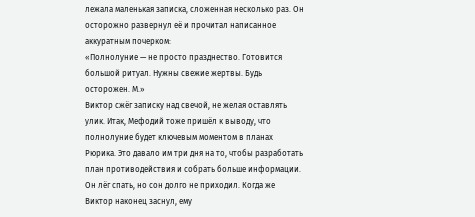лежала маленькая записка, сложенная несколько раз. Он осторожно развернул её и прочитал написанное аккуратным почерком:
«Полнолуние — не просто празднество. Готовится большой ритуал. Нужны свежие жертвы. Будь осторожен. М.»
Виктор сжёг записку над свечой, не желая оставлять улик. Итак, Мефодий тоже пришёл к выводу, что полнолуние будет ключевым моментом в планах Рюрика. Это давало им три дня на то, чтобы разработать план противодействия и собрать больше информации.
Он лёг спать, но сон долго не приходил. Когда же Виктор наконец заснул, ему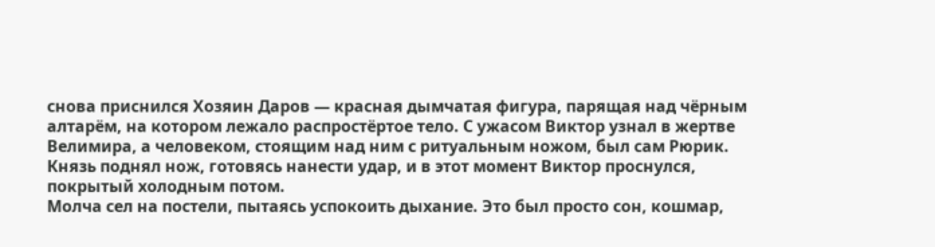снова приснился Хозяин Даров — красная дымчатая фигура, парящая над чёрным алтарём, на котором лежало распростёртое тело. С ужасом Виктор узнал в жертве Велимира, а человеком, стоящим над ним с ритуальным ножом, был сам Рюрик. Князь поднял нож, готовясь нанести удар, и в этот момент Виктор проснулся, покрытый холодным потом.
Молча сел на постели, пытаясь успокоить дыхание. Это был просто сон, кошмар,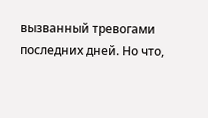вызванный тревогами последних дней. Но что,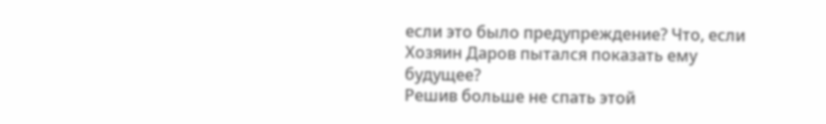если это было предупреждение? Что, если Хозяин Даров пытался показать ему будущее?
Решив больше не спать этой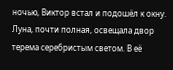ночью, Виктор встал и подошёл к окну. Луна, почти полная, освещала двор терема серебристым светом. В её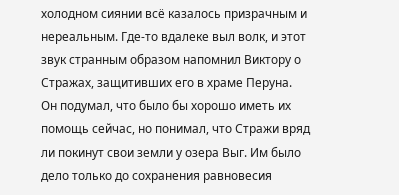холодном сиянии всё казалось призрачным и нереальным. Где-то вдалеке выл волк, и этот звук странным образом напомнил Виктору о Стражах, защитивших его в храме Перуна.
Он подумал, что было бы хорошо иметь их помощь сейчас, но понимал, что Стражи вряд ли покинут свои земли у озера Выг. Им было дело только до сохранения равновесия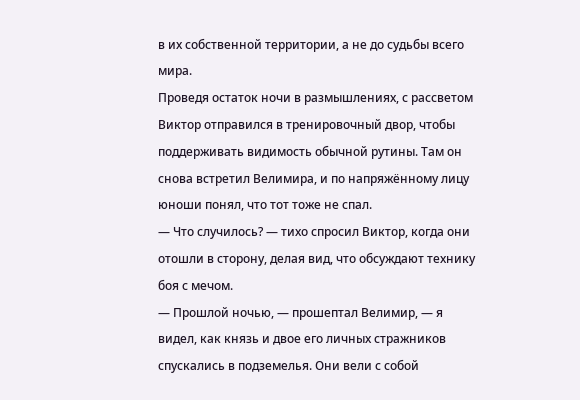в их собственной территории, а не до судьбы всего мира.
Проведя остаток ночи в размышлениях, с рассветом Виктор отправился в тренировочный двор, чтобы поддерживать видимость обычной рутины. Там он снова встретил Велимира, и по напряжённому лицу юноши понял, что тот тоже не спал.
— Что случилось? — тихо спросил Виктор, когда они отошли в сторону, делая вид, что обсуждают технику боя с мечом.
— Прошлой ночью, — прошептал Велимир, — я видел, как князь и двое его личных стражников спускались в подземелья. Они вели с собой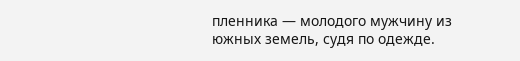пленника — молодого мужчину из южных земель, судя по одежде.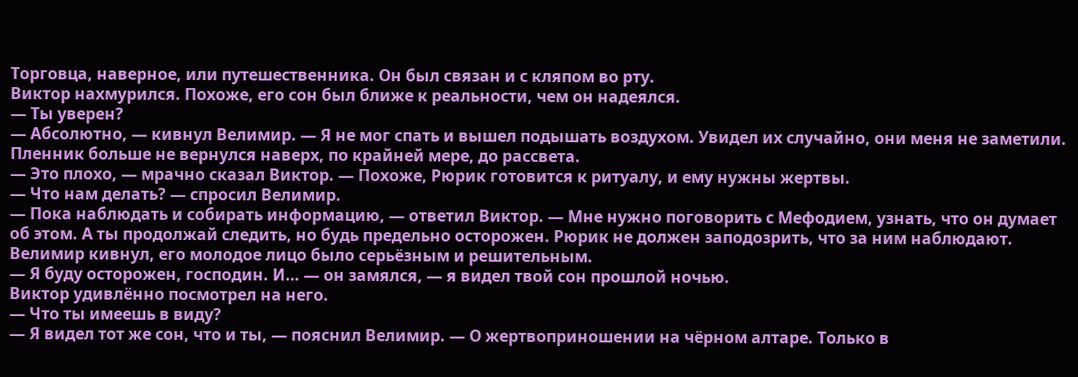Торговца, наверное, или путешественника. Он был связан и с кляпом во рту.
Виктор нахмурился. Похоже, его сон был ближе к реальности, чем он надеялся.
— Ты уверен?
— Абсолютно, — кивнул Велимир. — Я не мог спать и вышел подышать воздухом. Увидел их случайно, они меня не заметили. Пленник больше не вернулся наверх, по крайней мере, до рассвета.
— Это плохо, — мрачно сказал Виктор. — Похоже, Рюрик готовится к ритуалу, и ему нужны жертвы.
— Что нам делать? — спросил Велимир.
— Пока наблюдать и собирать информацию, — ответил Виктор. — Мне нужно поговорить с Мефодием, узнать, что он думает об этом. А ты продолжай следить, но будь предельно осторожен. Рюрик не должен заподозрить, что за ним наблюдают.
Велимир кивнул, его молодое лицо было серьёзным и решительным.
— Я буду осторожен, господин. И… — он замялся, — я видел твой сон прошлой ночью.
Виктор удивлённо посмотрел на него.
— Что ты имеешь в виду?
— Я видел тот же сон, что и ты, — пояснил Велимир. — О жертвоприношении на чёрном алтаре. Только в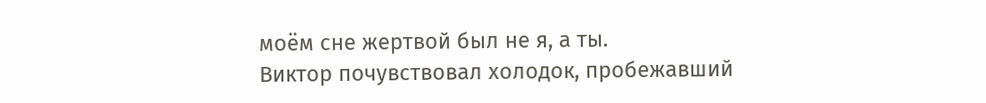моём сне жертвой был не я, а ты.
Виктор почувствовал холодок, пробежавший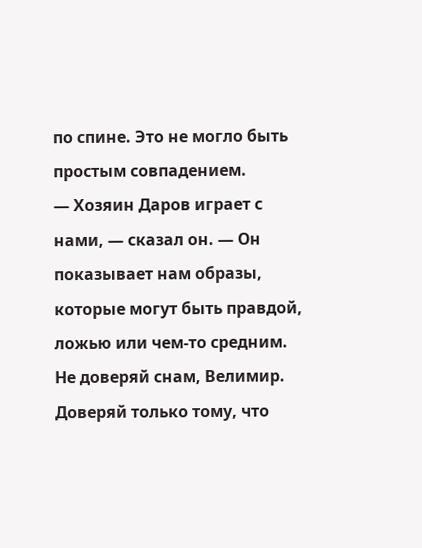по спине. Это не могло быть простым совпадением.
— Хозяин Даров играет с нами, — сказал он. — Он показывает нам образы, которые могут быть правдой, ложью или чем-то средним. Не доверяй снам, Велимир. Доверяй только тому, что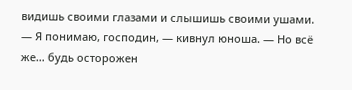видишь своими глазами и слышишь своими ушами.
— Я понимаю, господин, — кивнул юноша. — Но всё же… будь осторожен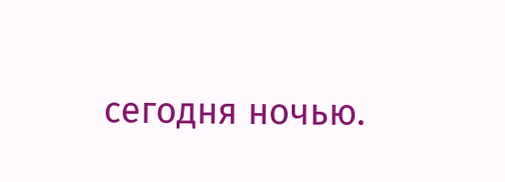сегодня ночью.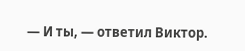— И ты, — ответил Виктор.